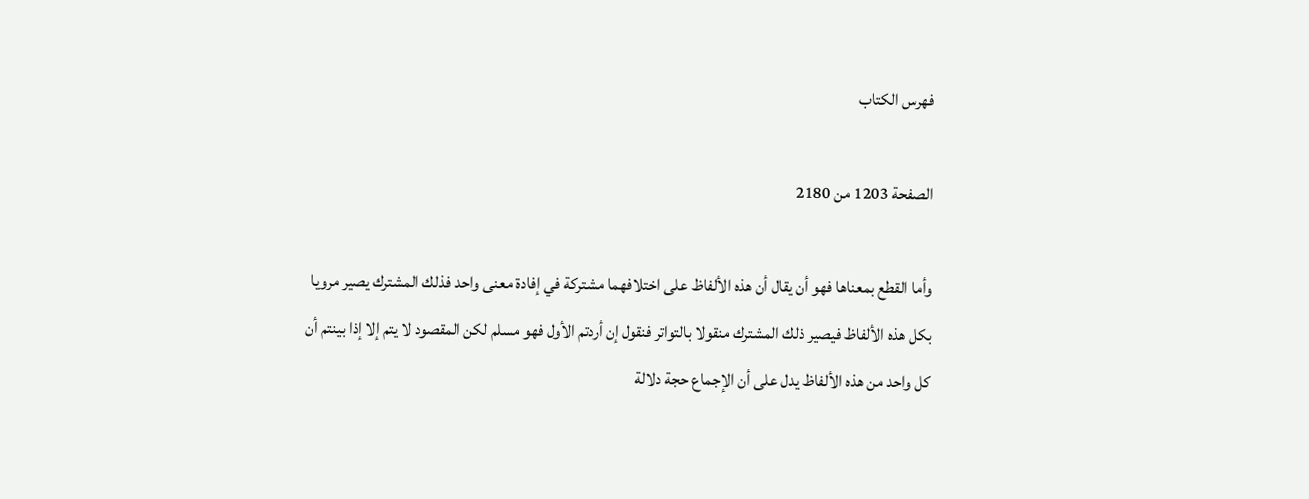فهرس الكتاب

الصفحة 1203 من 2180

وأما القطع بمعناها فهو أن يقال أن هذه الألفاظ على اختلافهما مشتركة في إفادة معنى واحد فذلك المشترك يصير مرويا بكل هذه الألفاظ فيصير ذلك المشترك منقولا بالتواتر فنقول إن أردتم الأول فهو مسلم لكن المقصود لا يتم إلا إذا بينتم أن كل واحد من هذه الألفاظ يدل على أن الإجماع حجة دلالة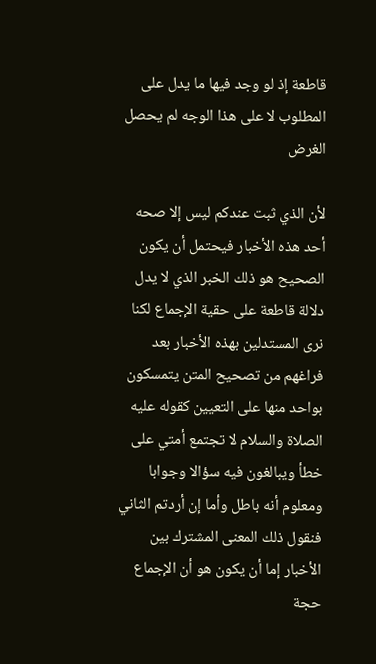قاطعة إذ لو وجد فيها ما يدل على المطلوب لا على هذا الوجه لم يحصل الغرض

لأن الذي ثبت عندكم ليس إلا صحه أحد هذه الأخبار فيحتمل أن يكون الصحيح هو ذلك الخبر الذي لا يدل دلالة قاطعة على حقية الإجماع لكنا نرى المستدلين بهذه الأخبار بعد فراغهم من تصحيح المتن يتمسكون بواحد منها على التعيين كقوله عليه الصلاة والسلام لا تجتمع أمتي على خطأ ويبالغون فيه سؤالا وجوابا ومعلوم أنه باطل وأما إن أردتم الثاني فنقول ذلك المعنى المشترك بين الأخبار إما أن يكون هو أن الإجماع حجة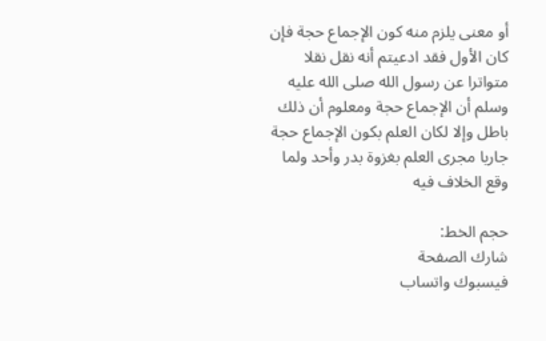أو معنى يلزم منه كون الإجماع حجة فإن كان الأول فقد ادعيتم أنه نقل نقلا متواترا عن رسول الله صلى الله عليه وسلم أن الإجماع حجة ومعلوم أن ذلك باطل وإلا لكان العلم بكون الإجماع حجة جاريا مجرى العلم بغزوة بدر وأحد ولما وقع الخلاف فيه

حجم الخط:
شارك الصفحة
فيسبوك واتساب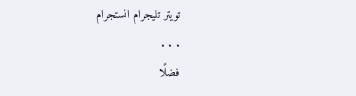تويتر تليجرام انستجرام
. . .
فضلًا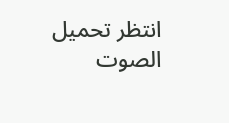انتظر تحميل الصوت